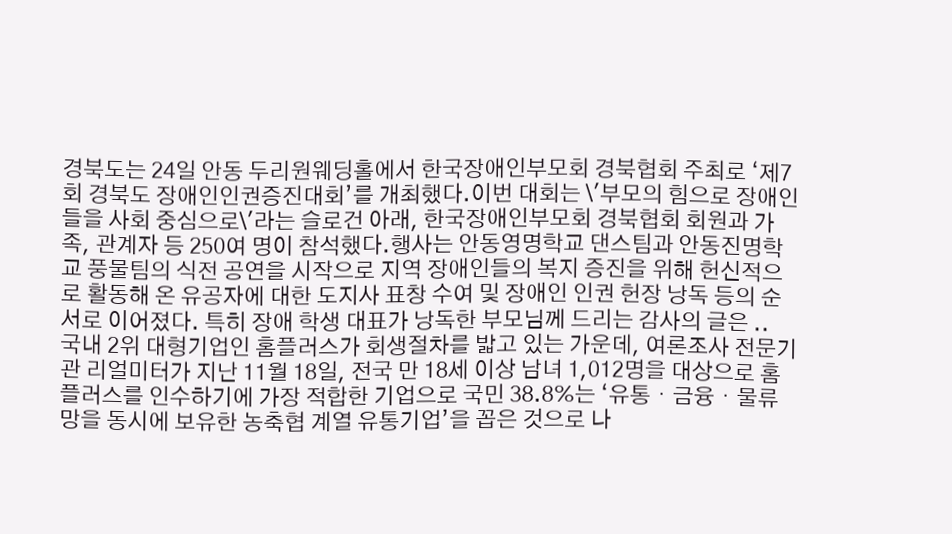경북도는 24일 안동 두리원웨딩홀에서 한국장애인부모회 경북협회 주최로 ‘제7회 경북도 장애인인권증진대회’를 개최했다.이번 대회는 \'부모의 힘으로 장애인들을 사회 중심으로\'라는 슬로건 아래, 한국장애인부모회 경북협회 회원과 가족, 관계자 등 250여 명이 참석했다.행사는 안동영명학교 댄스팀과 안동진명학교 풍물팀의 식전 공연을 시작으로 지역 장애인들의 복지 증진을 위해 헌신적으로 활동해 온 유공자에 대한 도지사 표창 수여 및 장애인 인권 헌장 낭독 등의 순서로 이어졌다. 특히 장애 학생 대표가 낭독한 부모님께 드리는 감사의 글은 ..
국내 2위 대형기업인 홈플러스가 회생절차를 밟고 있는 가운데, 여론조사 전문기관 리얼미터가 지난 11월 18일, 전국 만 18세 이상 남녀 1,012명을 대상으로 홈플러스를 인수하기에 가장 적합한 기업으로 국민 38.8%는 ‘유통・금융・물류망을 동시에 보유한 농축협 계열 유통기업’을 꼽은 것으로 나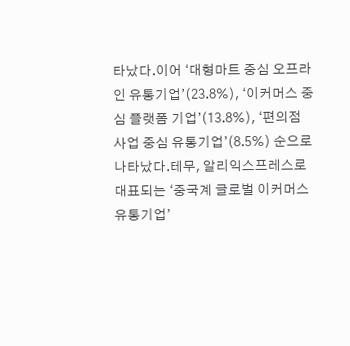타났다.이어 ‘대형마트 중심 오프라인 유통기업’(23.8%), ‘이커머스 중심 플랫폼 기업’(13.8%), ‘편의점 사업 중심 유통기업’(8.5%) 순으로 나타났다.테무, 알리익스프레스로 대표되는 ‘중국계 글로벌 이커머스 유통기업’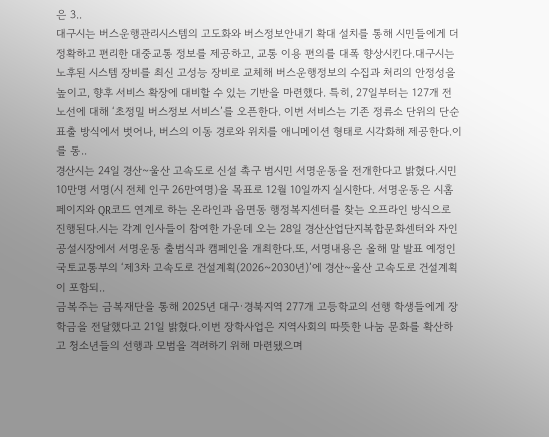은 3..
대구시는 버스운행관리시스템의 고도화와 버스정보안내기 확대 설치를 통해 시민들에게 더 정확하고 편리한 대중교통 정보를 제공하고, 교통 이용 편의를 대폭 향상시킨다.대구시는 노후된 시스템 장비를 최신 고성능 장비로 교체해 버스운행정보의 수집과 처리의 안정성을 높이고, 향후 서비스 확장에 대비할 수 있는 기반을 마련했다. 특히, 27일부터는 127개 전 노선에 대해 ‘초정밀 버스정보 서비스’를 오픈한다. 이번 서비스는 기존 정류소 단위의 단순 표출 방식에서 벗어나, 버스의 이동 경로와 위치를 애니메이션 형태로 시각화해 제공한다.이를 통..
경산시는 24일 경산~울산 고속도로 신설 촉구 범시민 서명운동을 전개한다고 밝혔다.시민 10만명 서명(시 전체 인구 26만여명)을 목표로 12월 10일까지 실시한다. 서명운동은 시홈페이지와 QR코드 연계로 하는 온라인과 읍면동 행정복지센터를 찾는 오프라인 방식으로 진행된다.시는 각계 인사들이 참여한 가운데 오는 28일 경산산업단지복합문화센터와 자인공설시장에서 서명운동 출범식과 캠페인을 개최한다.또, 서명내용은 올해 말 발표 예정인 국토교통부의 ‘제3차 고속도로 건설계획(2026~2030년)’에 경산~울산 고속도로 건설계획이 포함되..
금복주는 금복재단을 통해 2025년 대구·경북지역 277개 고등학교의 선행 학생들에게 장학금을 전달했다고 21일 밝혔다.이번 장학사업은 지역사회의 따뜻한 나눔 문화를 확산하고 청소년들의 선행과 모범을 격려하기 위해 마련됐으며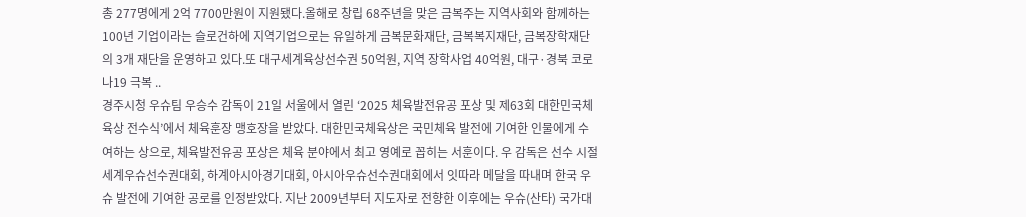총 277명에게 2억 7700만원이 지원됐다.올해로 창립 68주년을 맞은 금복주는 지역사회와 함께하는 100년 기업이라는 슬로건하에 지역기업으로는 유일하게 금복문화재단, 금복복지재단, 금복장학재단의 3개 재단을 운영하고 있다.또 대구세계육상선수권 50억원, 지역 장학사업 40억원, 대구·경북 코로나19 극복 ..
경주시청 우슈팀 우승수 감독이 21일 서울에서 열린 ‘2025 체육발전유공 포상 및 제63회 대한민국체육상 전수식’에서 체육훈장 맹호장을 받았다. 대한민국체육상은 국민체육 발전에 기여한 인물에게 수여하는 상으로, 체육발전유공 포상은 체육 분야에서 최고 영예로 꼽히는 서훈이다. 우 감독은 선수 시절 세계우슈선수권대회, 하계아시아경기대회, 아시아우슈선수권대회에서 잇따라 메달을 따내며 한국 우슈 발전에 기여한 공로를 인정받았다. 지난 2009년부터 지도자로 전향한 이후에는 우슈(산타) 국가대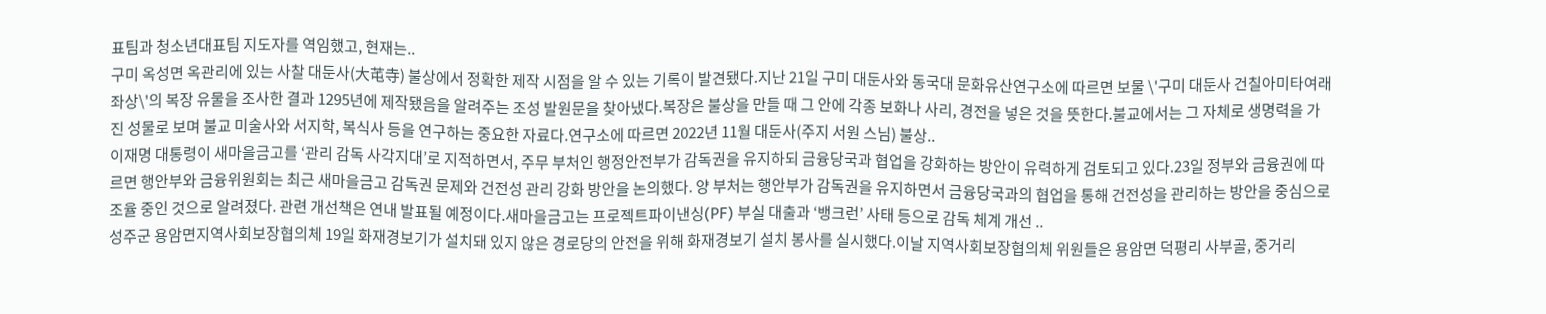표팀과 청소년대표팀 지도자를 역임했고, 현재는..
구미 옥성면 옥관리에 있는 사찰 대둔사(大芚寺) 불상에서 정확한 제작 시점을 알 수 있는 기록이 발견됐다.지난 21일 구미 대둔사와 동국대 문화유산연구소에 따르면 보물 \'구미 대둔사 건칠아미타여래좌상\'의 복장 유물을 조사한 결과 1295년에 제작됐음을 알려주는 조성 발원문을 찾아냈다.복장은 불상을 만들 때 그 안에 각종 보화나 사리, 경전을 넣은 것을 뜻한다.불교에서는 그 자체로 생명력을 가진 성물로 보며 불교 미술사와 서지학, 복식사 등을 연구하는 중요한 자료다.연구소에 따르면 2022년 11월 대둔사(주지 서원 스님) 불상..
이재명 대통령이 새마을금고를 ‘관리 감독 사각지대’로 지적하면서, 주무 부처인 행정안전부가 감독권을 유지하되 금융당국과 협업을 강화하는 방안이 유력하게 검토되고 있다.23일 정부와 금융권에 따르면 행안부와 금융위원회는 최근 새마을금고 감독권 문제와 건전성 관리 강화 방안을 논의했다. 양 부처는 행안부가 감독권을 유지하면서 금융당국과의 협업을 통해 건전성을 관리하는 방안을 중심으로 조율 중인 것으로 알려졌다. 관련 개선책은 연내 발표될 예정이다.새마을금고는 프로젝트파이낸싱(PF) 부실 대출과 ‘뱅크런’ 사태 등으로 감독 체계 개선 ..
성주군 용암면지역사회보장협의체 19일 화재경보기가 설치돼 있지 않은 경로당의 안전을 위해 화재경보기 설치 봉사를 실시했다.이날 지역사회보장협의체 위원들은 용암면 덕평리 사부골, 중거리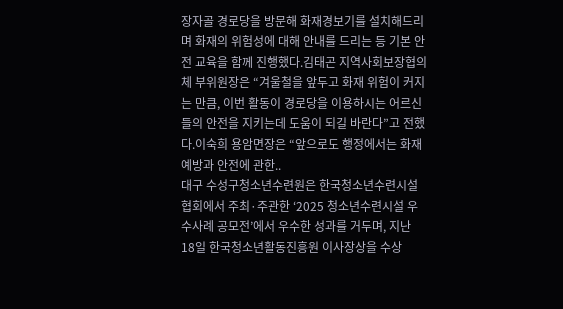장자골 경로당을 방문해 화재경보기를 설치해드리며 화재의 위험성에 대해 안내를 드리는 등 기본 안전 교육을 함께 진행했다.김태곤 지역사회보장협의체 부위원장은 “겨울철을 앞두고 화재 위험이 커지는 만큼, 이번 활동이 경로당을 이용하시는 어르신들의 안전을 지키는데 도움이 되길 바란다”고 전했다.이숙희 용암면장은 “앞으로도 행정에서는 화재예방과 안전에 관한..
대구 수성구청소년수련원은 한국청소년수련시설협회에서 주최·주관한 ‘2025 청소년수련시설 우수사례 공모전’에서 우수한 성과를 거두며, 지난 18일 한국청소년활동진흥원 이사장상을 수상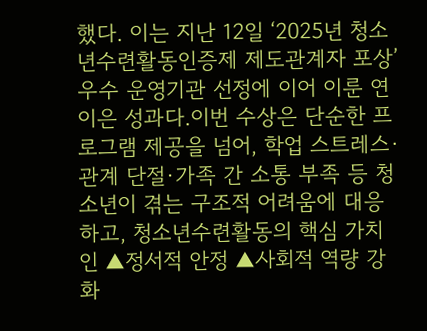했다. 이는 지난 12일 ‘2025년 청소년수련활동인증제 제도관계자 포상’ 우수 운영기관 선정에 이어 이룬 연이은 성과다.이번 수상은 단순한 프로그램 제공을 넘어, 학업 스트레스·관계 단절·가족 간 소통 부족 등 청소년이 겪는 구조적 어려움에 대응하고, 청소년수련활동의 핵심 가치인 ▲정서적 안정 ▲사회적 역량 강화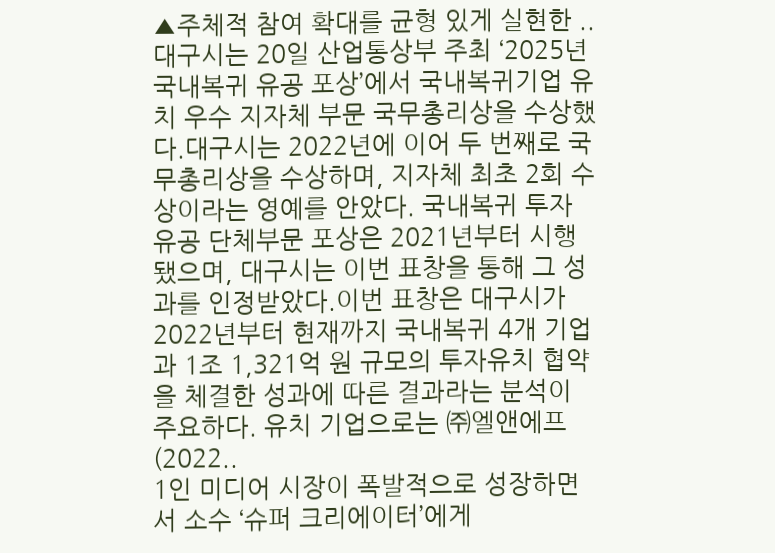▲주체적 참여 확대를 균형 있게 실현한 ..
대구시는 20일 산업통상부 주최 ‘2025년 국내복귀 유공 포상’에서 국내복귀기업 유치 우수 지자체 부문 국무총리상을 수상했다.대구시는 2022년에 이어 두 번째로 국무총리상을 수상하며, 지자체 최초 2회 수상이라는 영예를 안았다. 국내복귀 투자 유공 단체부문 포상은 2021년부터 시행됐으며, 대구시는 이번 표창을 통해 그 성과를 인정받았다.이번 표창은 대구시가 2022년부터 현재까지 국내복귀 4개 기업과 1조 1,321억 원 규모의 투자유치 협약을 체결한 성과에 따른 결과라는 분석이 주요하다. 유치 기업으로는 ㈜엘앤에프(2022..
1인 미디어 시장이 폭발적으로 성장하면서 소수 ‘슈퍼 크리에이터’에게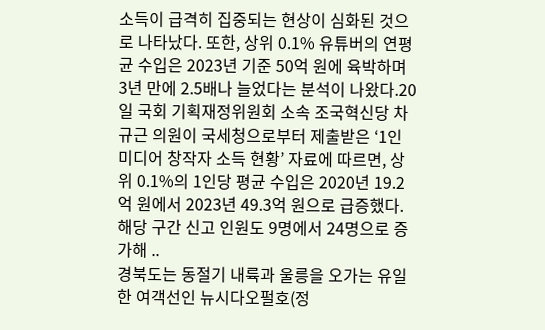소득이 급격히 집중되는 현상이 심화된 것으로 나타났다. 또한, 상위 0.1% 유튜버의 연평균 수입은 2023년 기준 50억 원에 육박하며 3년 만에 2.5배나 늘었다는 분석이 나왔다.20일 국회 기획재정위원회 소속 조국혁신당 차규근 의원이 국세청으로부터 제출받은 ‘1인 미디어 창작자 소득 현황’ 자료에 따르면, 상위 0.1%의 1인당 평균 수입은 2020년 19.2억 원에서 2023년 49.3억 원으로 급증했다.해당 구간 신고 인원도 9명에서 24명으로 증가해 ..
경북도는 동절기 내륙과 울릉을 오가는 유일한 여객선인 뉴시다오펄호(정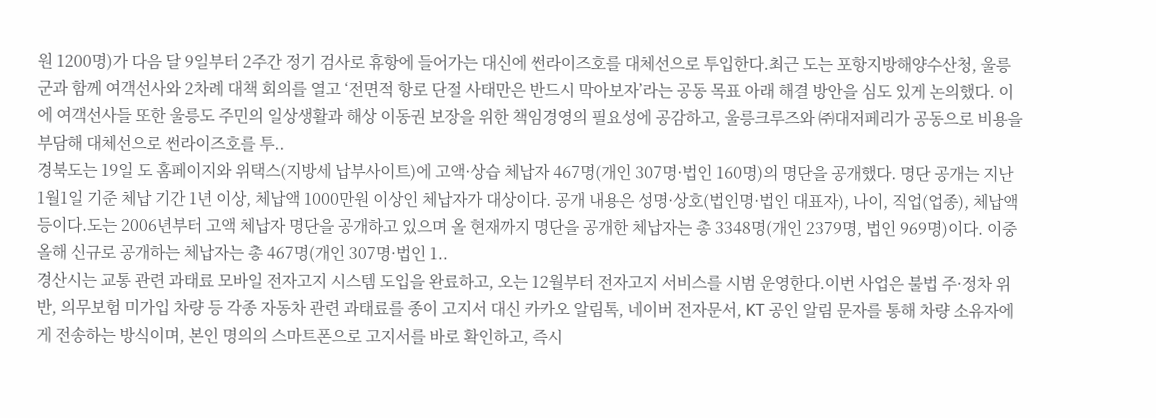원 1200명)가 다음 달 9일부터 2주간 정기 검사로 휴항에 들어가는 대신에 썬라이즈호를 대체선으로 투입한다.최근 도는 포항지방해양수산청, 울릉군과 함께 여객선사와 2차례 대책 회의를 열고 ‘전면적 항로 단절 사태만은 반드시 막아보자’라는 공동 목표 아래 해결 방안을 심도 있게 논의했다. 이에 여객선사들 또한 울릉도 주민의 일상생활과 해상 이동권 보장을 위한 책임경영의 필요성에 공감하고, 울릉크루즈와 ㈜대저페리가 공동으로 비용을 부담해 대체선으로 썬라이즈호를 투..
경북도는 19일 도 홈페이지와 위택스(지방세 납부사이트)에 고액·상습 체납자 467명(개인 307명·법인 160명)의 명단을 공개했다. 명단 공개는 지난 1월1일 기준 체납 기간 1년 이상, 체납액 1000만원 이상인 체납자가 대상이다. 공개 내용은 성명·상호(법인명·법인 대표자), 나이, 직업(업종), 체납액 등이다.도는 2006년부터 고액 체납자 명단을 공개하고 있으며 올 현재까지 명단을 공개한 체납자는 총 3348명(개인 2379명, 법인 969명)이다. 이중 올해 신규로 공개하는 체납자는 총 467명(개인 307명·법인 1..
경산시는 교통 관련 과태료 모바일 전자고지 시스템 도입을 완료하고, 오는 12월부터 전자고지 서비스를 시범 운영한다.이번 사업은 불법 주·정차 위반, 의무보험 미가입 차량 등 각종 자동차 관련 과태료를 종이 고지서 대신 카카오 알림톡, 네이버 전자문서, KT 공인 알림 문자를 통해 차량 소유자에게 전송하는 방식이며, 본인 명의의 스마트폰으로 고지서를 바로 확인하고, 즉시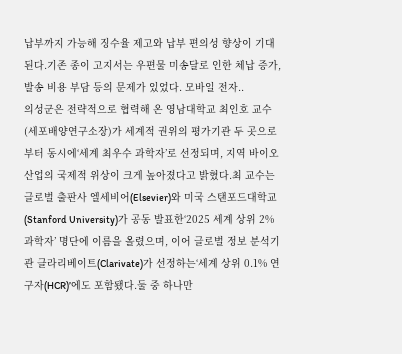납부까지 가능해 징수율 제고와 납부 편의성 향상이 기대된다.기존 종이 고지서는 우편물 미송달로 인한 체납 증가, 발송 비용 부담 등의 문제가 있었다. 모바일 전자..
의성군은 전략적으로 협력해 온 영남대학교 최인호 교수(세포배양연구소장)가 세계적 권위의 평가기관 두 곳으로부터 동시에‘세계 최우수 과학자’로 선정되며, 지역 바이오산업의 국제적 위상이 크게 높아졌다고 밝혔다.최 교수는 글로벌 출판사 엘세비어(Elsevier)와 미국 스탠포드대학교(Stanford University)가 공동 발표한‘2025 세계 상위 2% 과학자’ 명단에 이름을 올렸으며, 이어 글로벌 정보 분석기관 클라리베이트(Clarivate)가 선정하는‘세계 상위 0.1% 연구자(HCR)’에도 포함됐다.둘 중 하나만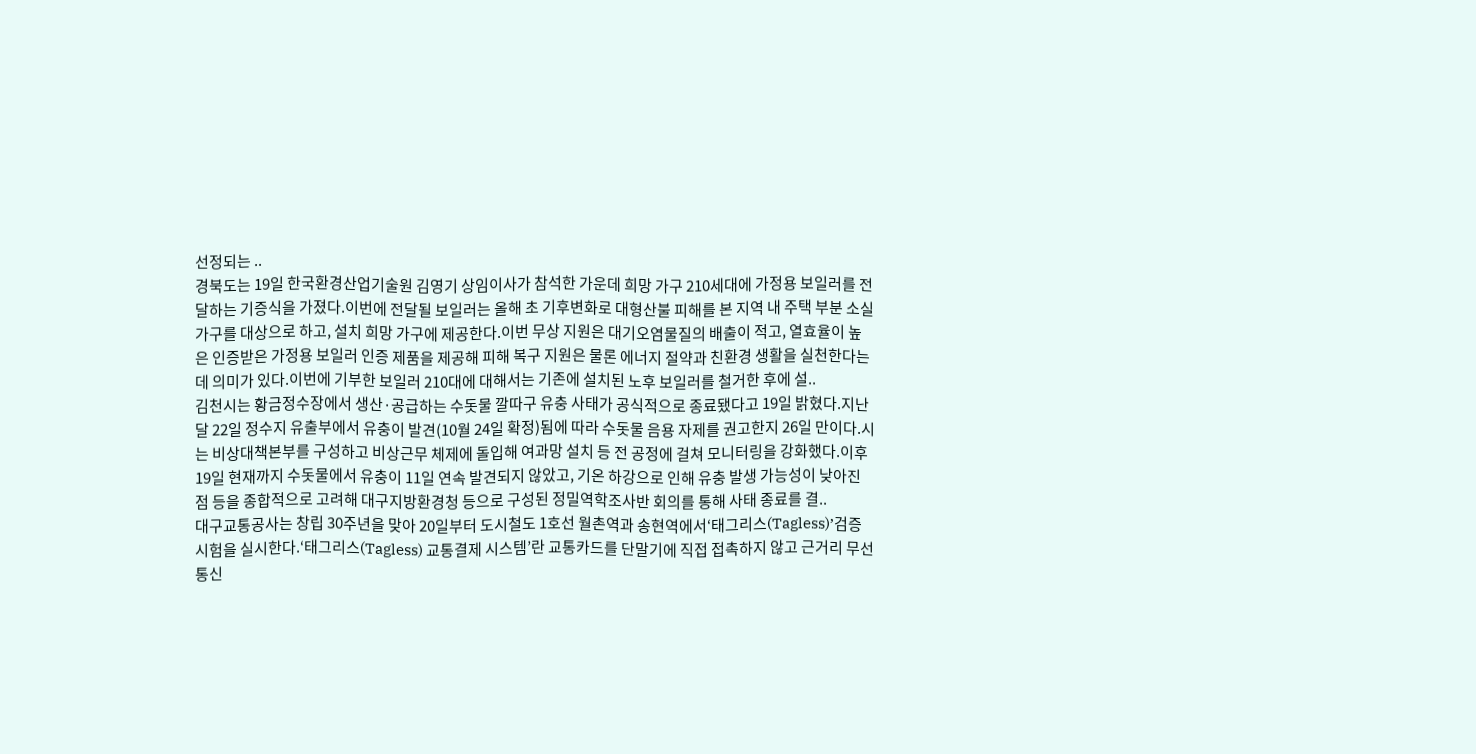선정되는 ..
경북도는 19일 한국환경산업기술원 김영기 상임이사가 참석한 가운데 희망 가구 210세대에 가정용 보일러를 전달하는 기증식을 가졌다.이번에 전달될 보일러는 올해 초 기후변화로 대형산불 피해를 본 지역 내 주택 부분 소실 가구를 대상으로 하고, 설치 희망 가구에 제공한다.이번 무상 지원은 대기오염물질의 배출이 적고, 열효율이 높은 인증받은 가정용 보일러 인증 제품을 제공해 피해 복구 지원은 물론 에너지 절약과 친환경 생활을 실천한다는 데 의미가 있다.이번에 기부한 보일러 210대에 대해서는 기존에 설치된 노후 보일러를 철거한 후에 설..
김천시는 황금정수장에서 생산·공급하는 수돗물 깔따구 유충 사태가 공식적으로 종료됐다고 19일 밝혔다.지난달 22일 정수지 유출부에서 유충이 발견(10월 24일 확정)됨에 따라 수돗물 음용 자제를 권고한지 26일 만이다.시는 비상대책본부를 구성하고 비상근무 체제에 돌입해 여과망 설치 등 전 공정에 걸쳐 모니터링을 강화했다.이후 19일 현재까지 수돗물에서 유충이 11일 연속 발견되지 않았고, 기온 하강으로 인해 유충 발생 가능성이 낮아진 점 등을 종합적으로 고려해 대구지방환경청 등으로 구성된 정밀역학조사반 회의를 통해 사태 종료를 결..
대구교통공사는 창립 30주년을 맞아 20일부터 도시철도 1호선 월촌역과 송현역에서‘태그리스(Tagless)’검증 시험을 실시한다.‘태그리스(Tagless) 교통결제 시스템’란 교통카드를 단말기에 직접 접촉하지 않고 근거리 무선통신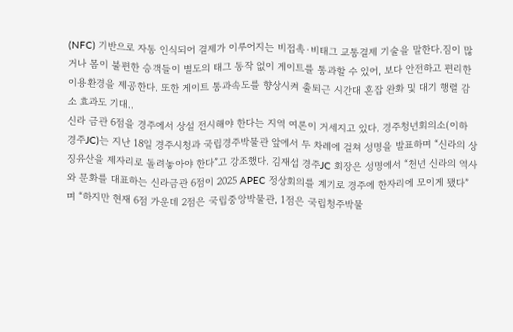(NFC) 기반으로 자동 인식되어 결제가 이루어지는 비접촉·비태그 교통결제 기술을 말한다.짐이 많거나 몸이 불편한 승객들이 별도의 태그 동작 없이 게이트를 통과할 수 있어, 보다 안전하고 편리한 이용환경을 제공한다. 또한 게이트 통과속도를 향상시켜 출퇴근 시간대 혼잡 완화 및 대기 행렬 감소 효과도 기대..
신라 금관 6점을 경주에서 상설 전시해야 한다는 지역 여론이 거세지고 있다. 경주청년회의소(이하 경주JC)는 지난 18일 경주시청과 국립경주박물관 앞에서 두 차례에 걸쳐 성명을 발표하며 “신라의 상징유산을 제자리로 돌려놓아야 한다”고 강조했다. 김재섭 경주JC 회장은 성명에서 “천년 신라의 역사와 문화를 대표하는 신라금관 6점이 2025 APEC 정상회의를 계기로 경주에 한자리에 모이게 됐다”며 “하지만 현재 6점 가운데 2점은 국립중앙박물관, 1점은 국립청주박물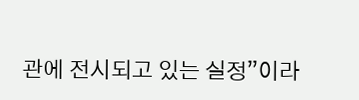관에 전시되고 있는 실정”이라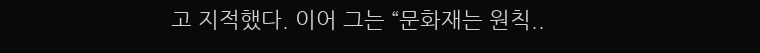고 지적했다. 이어 그는 “문화재는 원칙..